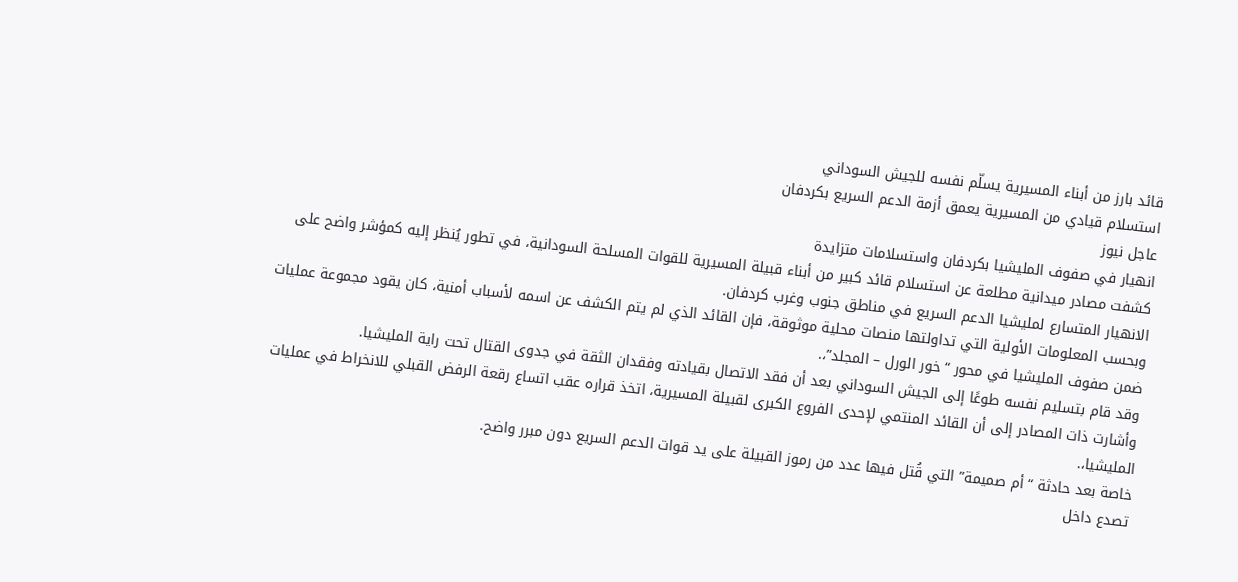قائد بارز من أبناء المسيرية يسلّم نفسه للجيش السوداني
استسلام قيادي من المسيرية يعمق أزمة الدعم السريع بكردفان
عاجل نيوز
انهيار في صفوف المليشيا بكردفان واستسلامات متزايدة
كشفت مصادر ميدانية مطلعة عن استسلام قائد كبير من أبناء قبيلة المسيرية للقوات المسلحة السودانية، في تطور يُنظر إليه كمؤشر واضح على الانهيار المتسارع لمليشيا الدعم السريع في مناطق جنوب وغرب كردفان.
وبحسب المعلومات الأولية التي تداولتها منصات محلية موثوقة، فإن القائد الذي لم يتم الكشف عن اسمه لأسباب أمنية، كان يقود مجموعة عمليات ضمن صفوف المليشيا في محور “خور الورل – المجلد”،.
وقد قام بتسليم نفسه طوعًا إلى الجيش السوداني بعد أن فقد الاتصال بقيادته وفقدان الثقة في جدوى القتال تحت راية المليشيا.
وأشارت ذات المصادر إلى أن القائد المنتمي لإحدى الفروع الكبرى لقبيلة المسيرية، اتخذ قراره عقب اتساع رقعة الرفض القبلي للانخراط في عمليات المليشيا،.
خاصة بعد حادثة “أم صميمة” التي قُتل فيها عدد من رموز القبيلة على يد قوات الدعم السريع دون مبرر واضح.
تصدع داخل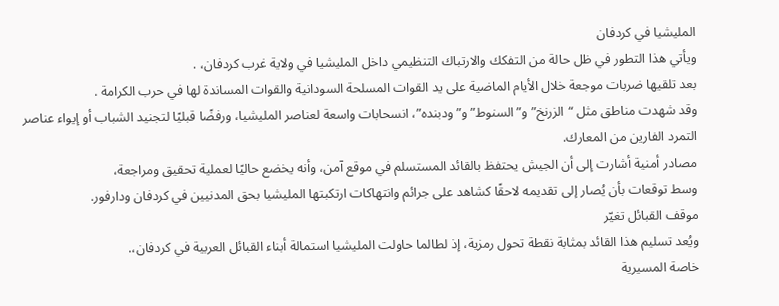المليشيا في كردفان
ويأتي هذا التطور في ظل حالة من التفكك والارتباك التنظيمي داخل المليشيا في ولاية غرب كردفان، .
بعد تلقيها ضربات موجعة خلال الأيام الماضية على يد القوات المسلحة السودانية والقوات المساندة لها في حرب الكرامة .
وقد شهدت مناطق مثل “الزرنخ” و”السنوط” و”ودبنده”، انسحابات واسعة لعناصر المليشيا، ورفضًا قبليًا لتجنيد الشباب أو إيواء عناصر التمرد الفارين من المعارك.
مصادر أمنية أشارت إلى أن الجيش يحتفظ بالقائد المستسلم في موقع آمن، وأنه يخضع حاليًا لعملية تحقيق ومراجعة،
وسط توقعات بأن يُصار إلى تقديمه لاحقًا كشاهد على جرائم وانتهاكات ارتكبتها المليشيا بحق المدنيين في كردفان ودارفور.
موقف القبائل تغيّر
ويُعد تسليم هذا القائد بمثابة نقطة تحول رمزية، إذ لطالما حاولت المليشيا استمالة أبناء القبائل العربية في كردفان،.
خاصة المسيرية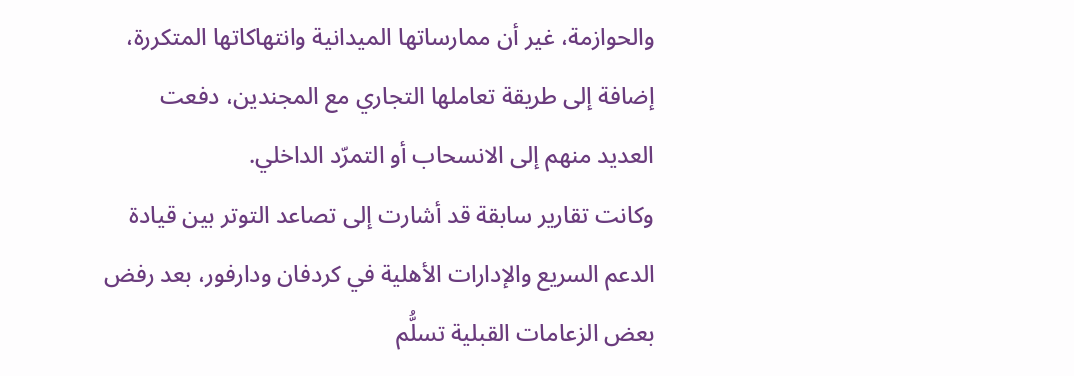والحوازمة، غير أن ممارساتها الميدانية وانتهاكاتها المتكررة، إضافة إلى طريقة تعاملها التجاري مع المجندين، دفعت العديد منهم إلى الانسحاب أو التمرّد الداخلي.
وكانت تقارير سابقة قد أشارت إلى تصاعد التوتر بين قيادة الدعم السريع والإدارات الأهلية في كردفان ودارفور، بعد رفض بعض الزعامات القبلية تسلُّم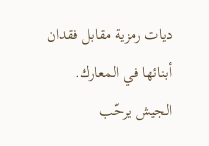ديات رمزية مقابل فقدان أبنائها في المعارك.
الجيش يرحّب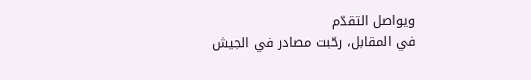ويواصل التقدّم
في المقابل، رحّبت مصادر في الجيش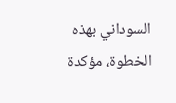السوداني بهذه الخطوة، مؤكدة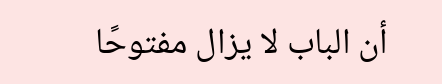أن الباب لا يزال مفتوحًا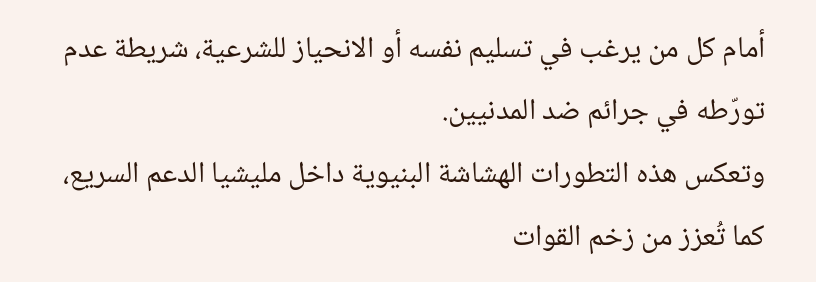أمام كل من يرغب في تسليم نفسه أو الانحياز للشرعية، شريطة عدم تورّطه في جرائم ضد المدنيين.
وتعكس هذه التطورات الهشاشة البنيوية داخل مليشيا الدعم السريع، كما تُعزز من زخم القوات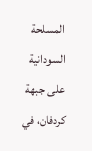المسلحة السودانية على جبهة كردفان، في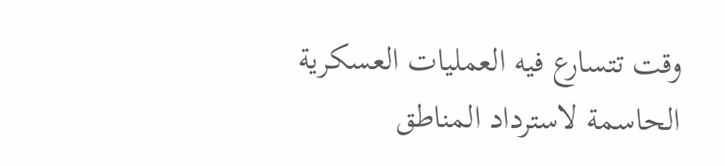وقت تتسارع فيه العمليات العسكرية الحاسمة لاسترداد المناطق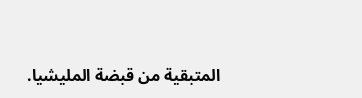المتبقية من قبضة المليشيا.